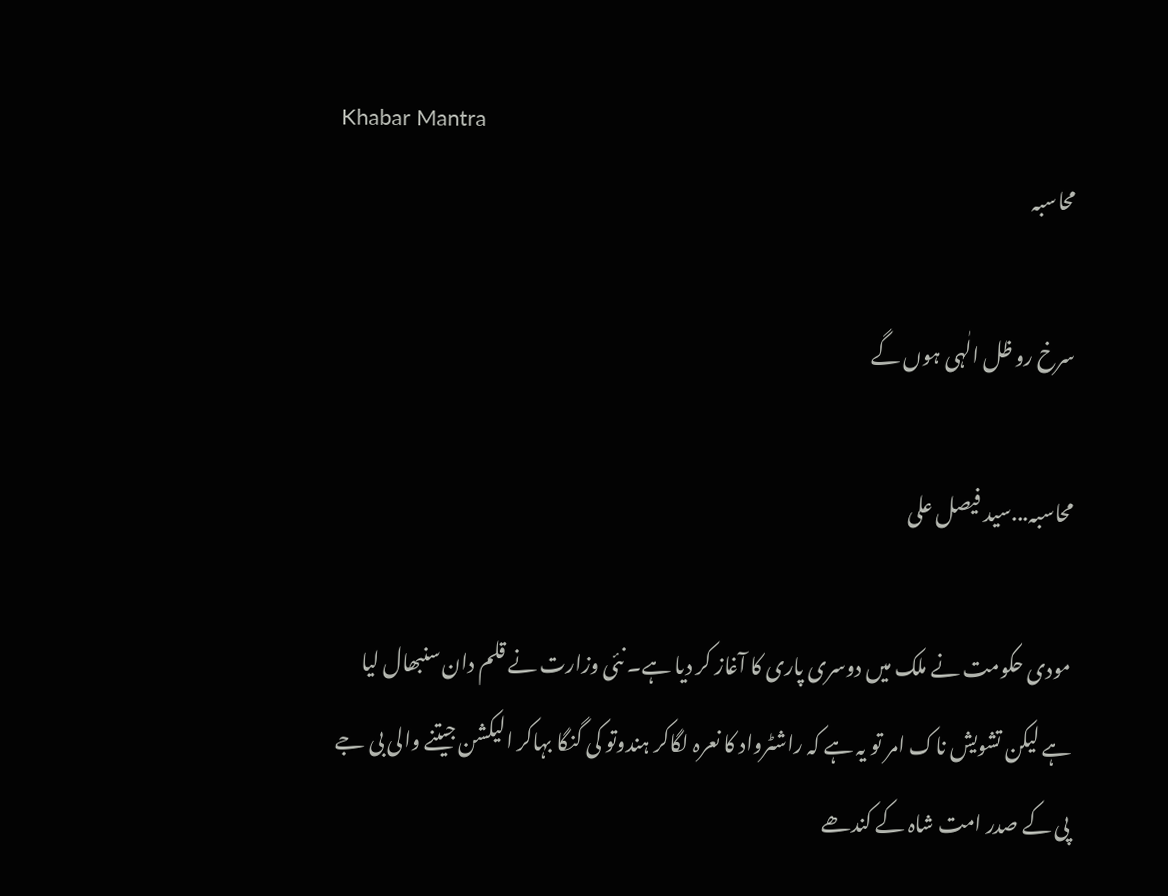Khabar Mantra
محاسبہ

سرخ رو ظل الٰہی ہوں گے

محاسبہ...سید فیصل علی

مودی حکومت نے ملک میں دوسری پاری کا آغاز کر دیا ہے۔ نئی وزارت نے قلم دان سنبھال لیا ہے لیکن تشویش ناک امر تو یہ ہے کہ راشٹرواد کا نعرہ لگاکر ہندوتو کی گنگا بہاکر الیکشن جیتنے والی بی جے پی کے صدر امت شاہ کے کندھے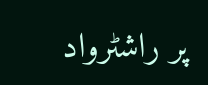پر راشٹرواد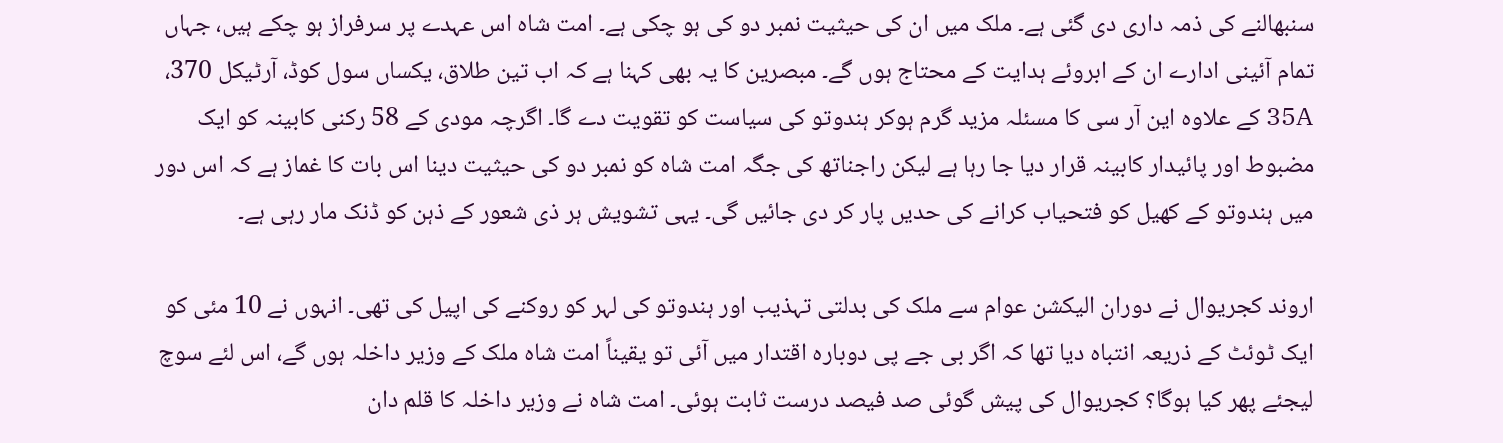سنبھالنے کی ذمہ داری دی گئی ہے۔ ملک میں ان کی حیثیت نمبر دو کی ہو چکی ہے۔ امت شاہ اس عہدے پر سرفراز ہو چکے ہیں، جہاں تمام آئینی ادارے ان کے ابروئے ہدایت کے محتاج ہوں گے۔ مبصرین کا یہ بھی کہنا ہے کہ اب تین طلاق، یکساں سول کوڈ، آرٹیکل 370، 35A کے علاوہ این آر سی کا مسئلہ مزید گرم ہوکر ہندوتو کی سیاست کو تقویت دے گا۔ اگرچہ مودی کے 58 رکنی کابینہ کو ایک مضبوط اور پائیدار کابینہ قرار دیا جا رہا ہے لیکن راجناتھ کی جگہ امت شاہ کو نمبر دو کی حیثیت دینا اس بات کا غماز ہے کہ اس دور میں ہندوتو کے کھیل کو فتحیاب کرانے کی حدیں پار کر دی جائیں گی۔ یہی تشویش ہر ذی شعور کے ذہن کو ڈنک مار رہی ہے۔

اروند کجریوال نے دوران الیکشن عوام سے ملک کی بدلتی تہذیب اور ہندوتو کی لہر کو روکنے کی اپیل کی تھی۔ انہوں نے 10 مئی کو ایک ٹوئٹ کے ذریعہ انتباہ دیا تھا کہ اگر بی جے پی دوبارہ اقتدار میں آئی تو یقیناً امت شاہ ملک کے وزیر داخلہ ہوں گے، اس لئے سوچ لیجئے پھر کیا ہوگا؟ کجریوال کی پیش گوئی صد فیصد درست ثابت ہوئی۔ امت شاہ نے وزیر داخلہ کا قلم دان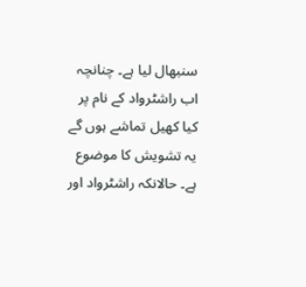سنبھال لیا ہے۔ چنانچہ اب راشٹرواد کے نام پر کیا کھیل تماشے ہوں گے یہ تشویش کا موضوع ہے۔ حالانکہ راشٹرواد اور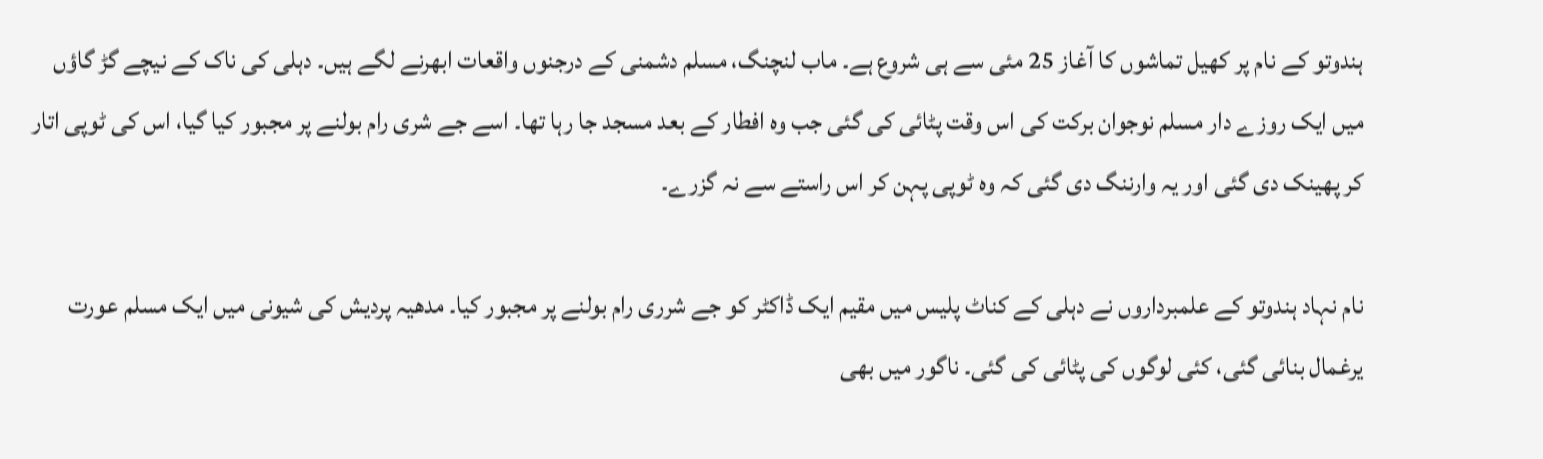ہندوتو کے نام پر کھیل تماشوں کا آغاز 25 مئی سے ہی شروع ہے۔ ماب لنچنگ، مسلم دشمنی کے درجنوں واقعات ابھرنے لگے ہیں۔ دہلی کی ناک کے نیچے گڑ گاؤں میں ایک روزے دار مسلم نوجوان برکت کی اس وقت پٹائی کی گئی جب وہ افطار کے بعد مسجد جا رہا تھا۔ اسے جے شری رام بولنے پر مجبور کیا گیا، اس کی ٹوپی اتار کر پھینک دی گئی اور یہ وارننگ دی گئی کہ وہ ٹوپی پہن کر اس راستے سے نہ گزرے۔

نام نہاد ہندوتو کے علمبرداروں نے دہلی کے کناٹ پلیس میں مقیم ایک ڈاکٹر کو جے شرری رام بولنے پر مجبور کیا۔ مدھیہ پردیش کی شیونی میں ایک مسلم عورت یرغمال بنائی گئی، کئی لوگوں کی پٹائی کی گئی۔ ناگور میں بھی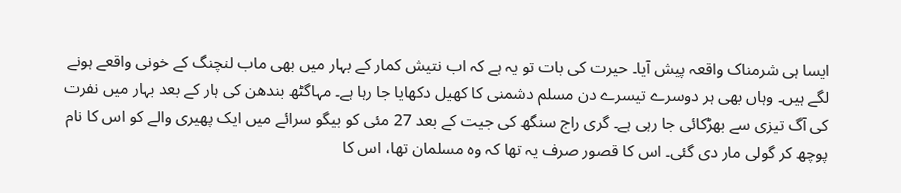ایسا ہی شرمناک واقعہ پیش آیا۔ حیرت کی بات تو یہ ہے کہ اب نتیش کمار کے بہار میں بھی ماب لنچنگ کے خونی واقعے ہونے لگے ہیں۔ وہاں بھی ہر دوسرے تیسرے دن مسلم دشمنی کا کھیل دکھایا جا رہا ہے۔ مہاگٹھ بندھن کی ہار کے بعد بہار میں نفرت کی آگ تیزی سے بھڑکائی جا رہی ہے۔ گری راج سنگھ کی جیت کے بعد 27 مئی کو بیگو سرائے میں ایک پھیری والے کو اس کا نام پوچھ کر گولی مار دی گئی۔ اس کا قصور صرف یہ تھا کہ وہ مسلمان تھا، اس کا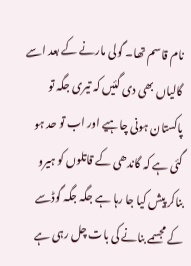نام قاسم تھا۔ گولی مارنے کے بعد اسے گالیاں بھی دی گئیں کہ تیری جگہ تو پاکستان ہونی چاہیے اور اب تو حد ہو گئی ہے کہ گاندھی کے قاتلوں کو ہیرو بناکر پیش کیا جا رہا ہے جگہ جگہ گوڈسے کے مجسمے بنانے کی بات چل رہی ہے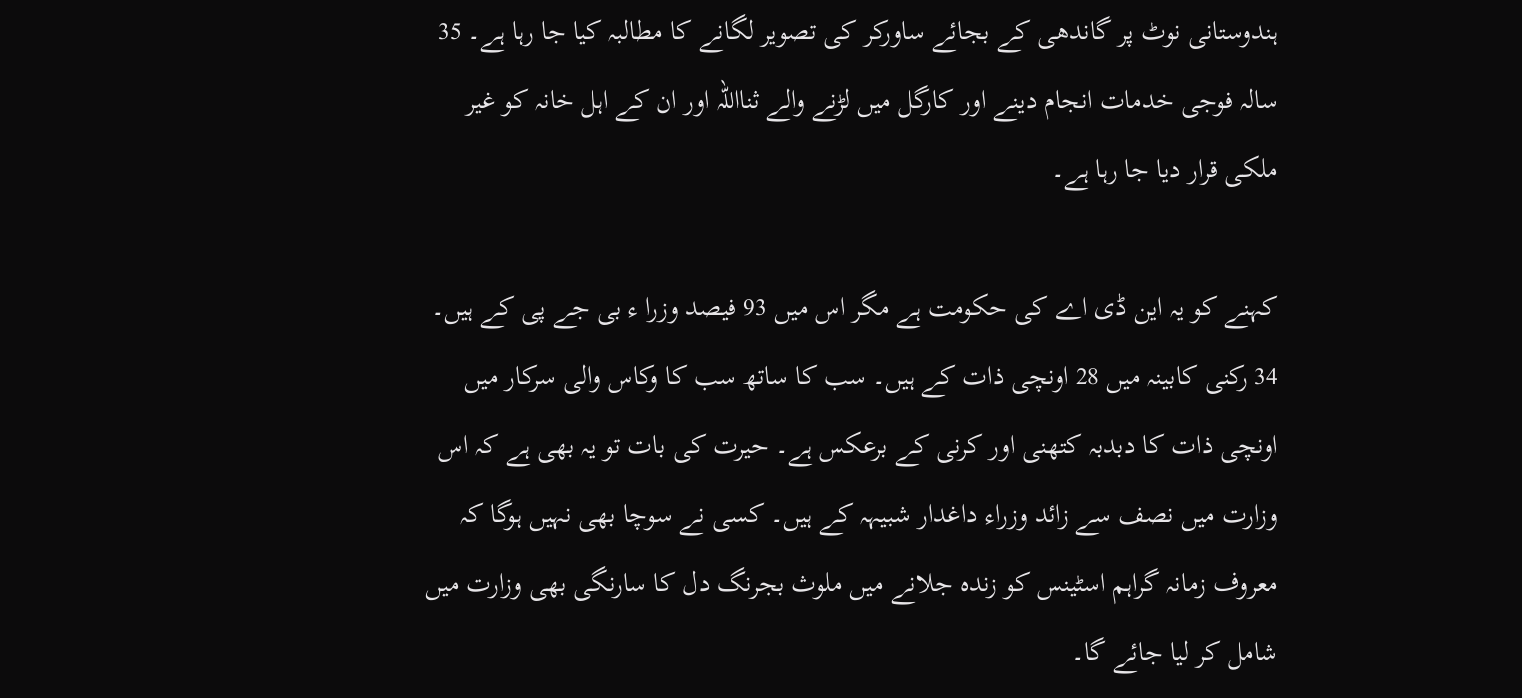ہندوستانی نوٹ پر گاندھی کے بجائے ساورکر کی تصویر لگانے کا مطالبہ کیا جا رہا ہے۔ 35 سالہ فوجی خدمات انجام دینے اور کارگل میں لڑنے والے ثنااللہ اور ان کے اہل خانہ کو غیر ملکی قرار دیا جا رہا ہے۔

کہنے کو یہ این ڈی اے کی حکومت ہے مگر اس میں 93 فیصد وزرا ء بی جے پی کے ہیں۔ 34 رکنی کابینہ میں 28 اونچی ذات کے ہیں۔ سب کا ساتھ سب کا وکاس والی سرکار میں اونچی ذات کا دبدبہ کتھنی اور کرنی کے برعکس ہے۔ حیرت کی بات تو یہ بھی ہے کہ اس وزارت میں نصف سے زائد وزراء داغدار شبیہہ کے ہیں۔ کسی نے سوچا بھی نہیں ہوگا کہ معروف زمانہ گراہم اسٹینس کو زندہ جلانے میں ملوث بجرنگ دل کا سارنگی بھی وزارت میں شامل کر لیا جائے گا۔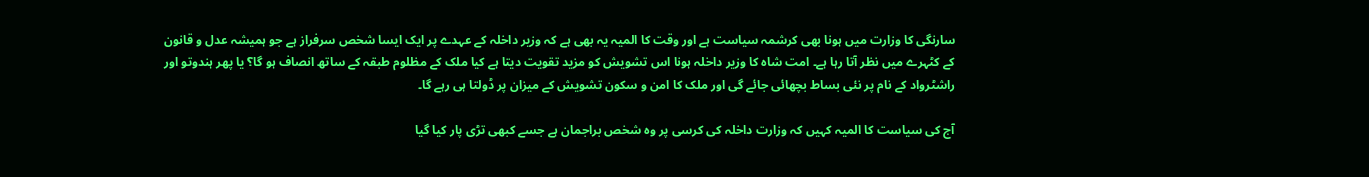سارنگی کا وزارت میں ہونا بھی کرشمہ سیاست ہے اور وقت کا المیہ یہ بھی ہے کہ وزیر داخلہ کے عہدے پر ایک ایسا شخص سرفراز ہے جو ہمیشہ عدل و قانون کے کٹہرے میں نظر آتا رہا ہے۔ امت شاہ کا وزیر داخلہ ہونا اس تشویش کو مزید تقویت دیتا ہے کیا ملک کے مظلوم طبقہ کے ساتھ انصاف ہو گا؟ یا پھر ہندوتو اور راشٹرواد کے نام پر نئی بساط بچھائی جائے گی اور ملک کا امن و سکون تشویش کے میزان پر ڈولتا ہی رہے گا۔

آج کی سیاست کا المیہ کہیں کہ وزارت داخلہ کی کرسی پر وہ شخص براجمان ہے جسے کبھی تڑی پار کیا گیا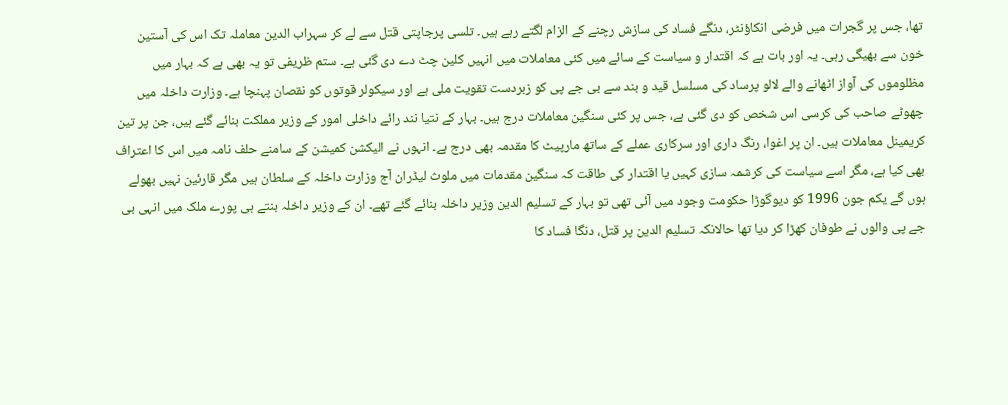تھا، جس پر گجرات میں فرضی انکاؤنٹر، دنگے فساد کی سازش رچنے کے الزام لگتے رہے ہیں۔ تلسی پرجاپتی قتل سے لے کر سہراب الدین معاملہ تک اس کی آستین خون سے بھیگی رہی۔ یہ اور بات ہے کہ اقتدار و سیاست کے سائے میں کئی معاملات میں انہیں کلین چٹ دے دی گئی ہے۔ ستم ظریفی تو یہ بھی ہے کہ بہار میں مظلوموں کی آواز اٹھانے والے لالو پرساد کی مسلسل قید و بند سے بی جے پی کو زبردست تقویت ملی ہے اور سیکولر قوتوں کو نقصان پہنچا ہے۔ وزارت داخلہ میں چھوٹے صاحب کی کرسی اس شخص کو دی گئی ہے، جس پر کئی سنگین معاملات درج ہیں۔ بہار کے نتیا نند رائے داخلی امور کے وزیر مملکت بنائے گئے ہیں، جن پر تین کریمینل معاملات ہیں۔ ان پر اغوا، رنگ داری اور سرکاری عملے کے ساتھ مارپیٹ کا مقدمہ بھی درج ہے۔ انہوں نے الیکشن کمیشن کے سامنے حلف نامہ میں اس کا اعتراف بھی کیا ہے، مگر اسے سیاست کی کرشمہ سازی کہیں یا اقتدار کی طاقت کہ سنگین مقدمات میں ملوث لیڈران آج وزارت داخلہ کے سلطان ہیں مگر قارئین نہیں بھولے ہوں گے یکم جون 1996 کو دیوگوڑا حکومت وجود میں آئی تھی تو بہار کے تسلیم الدین وزیر داخلہ بنائے گئے تھے۔ ان کے وزیر داخلہ بنتے ہی پورے ملک میں انہی بی جے پی والوں نے طوفان کھڑا کر دیا تھا حالانکہ تسلیم الدین پر قتل، دنگا فساد کا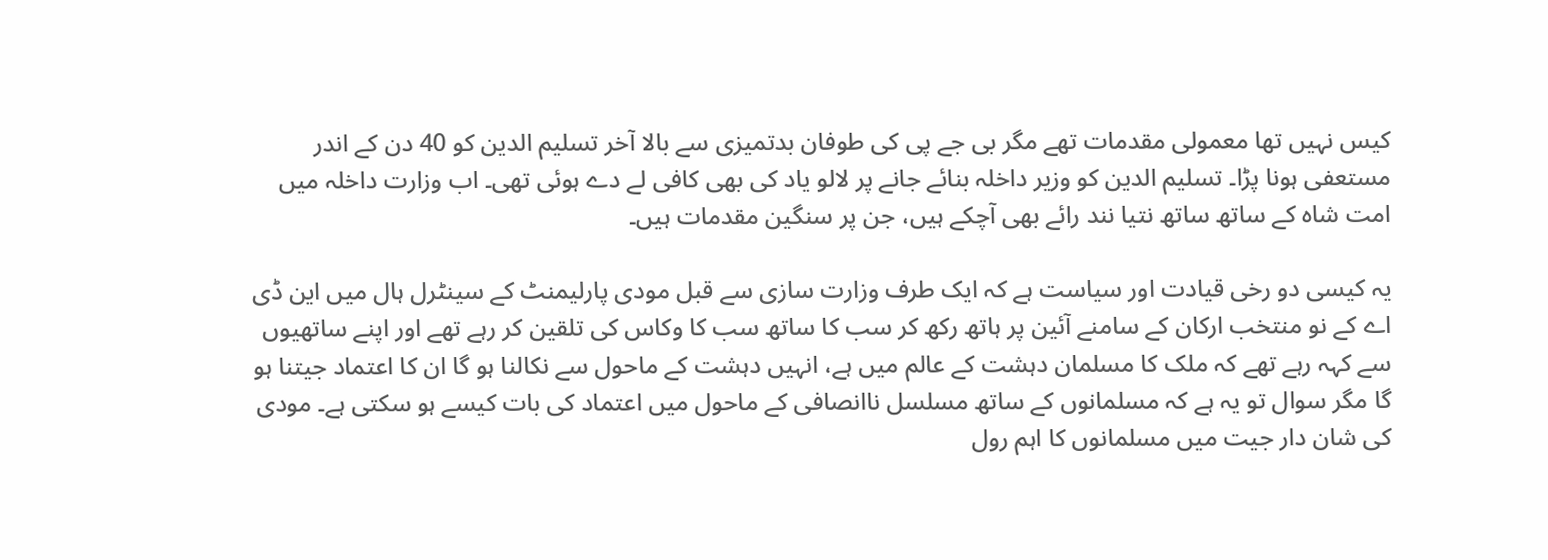کیس نہیں تھا معمولی مقدمات تھے مگر بی جے پی کی طوفان بدتمیزی سے بالا آخر تسلیم الدین کو 40 دن کے اندر مستعفی ہونا پڑا۔ تسلیم الدین کو وزیر داخلہ بنائے جانے پر لالو یاد کی بھی کافی لے دے ہوئی تھی۔ اب وزارت داخلہ میں امت شاہ کے ساتھ ساتھ نتیا نند رائے بھی آچکے ہیں، جن پر سنگین مقدمات ہیں۔

یہ کیسی دو رخی قیادت اور سیاست ہے کہ ایک طرف وزارت سازی سے قبل مودی پارلیمنٹ کے سینٹرل ہال میں این ڈی اے کے نو منتخب ارکان کے سامنے آئین پر ہاتھ رکھ کر سب کا ساتھ سب کا وکاس کی تلقین کر رہے تھے اور اپنے ساتھیوں سے کہہ رہے تھے کہ ملک کا مسلمان دہشت کے عالم میں ہے، انہیں دہشت کے ماحول سے نکالنا ہو گا ان کا اعتماد جیتنا ہو گا مگر سوال تو یہ ہے کہ مسلمانوں کے ساتھ مسلسل ناانصافی کے ماحول میں اعتماد کی بات کیسے ہو سکتی ہے۔ مودی کی شان دار جیت میں مسلمانوں کا اہم رول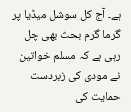ہے۔ آج کل سوشل میڈیا پر گرما گرم بحث بھی چل رہی ہے کہ مسلم خواتین نے مودی کی زبردست حمایت کی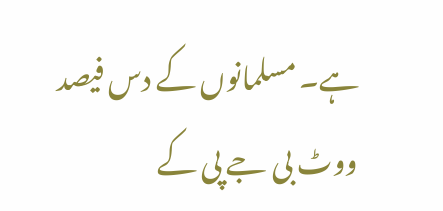ہے۔ مسلمانوں کے دس فیصد ووٹ بی جے پی کے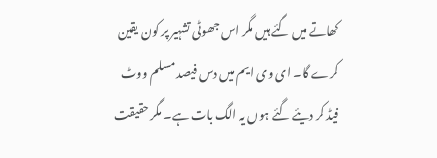کھاتے میں گئے ہیں مگر اس جھوٹی تشہیر پر کون یقین کرے گا۔ ای وی ایم میں دس فیصد مسلم ووٹ فیڈ کر دیئے گئے ہوں یہ الگ بات ہے۔ مگر حقیقت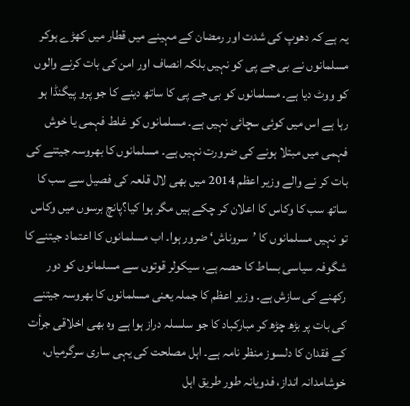یہ ہے کہ دھوپ کی شدت اور رمضان کے مہینے میں قطار میں کھڑے ہوکر مسلمانوں نے بی جے پی کو نہیں بلکہ انصاف اور امن کی بات کرنے والوں کو ووٹ دیا ہے۔ مسلمانوں کو بی جے پی کا ساتھ دینے کا جو پرو پیگنڈا ہو رہا ہے اس میں کوئی سچائی نہیں ہے۔ مسلمانوں کو غلط فہمی یا خوش فہمی میں مبتلا ہونے کی ضرورت نہیں ہے۔ مسلمانوں کا بھروسہ جیتنے کی بات کر نے والے وزیر اعظم 2014 میں بھی لال قلعہ کی فصیل سے سب کا ساتھ سب کا وکاس کا اعلان کر چکے ہیں مگر ہوا کیا؟پانچ برسوں میں وکاس تو نہیں مسلمانوں کا ’سروناش‘ ضرور ہوا۔ اب مسلمانوں کا اعتماد جیتنے کا شگوفہ سیاسی بساط کا حصہ ہے، سیکولر قوتوں سے مسلمانوں کو دور رکھنے کی سازش ہے۔ وزیر اعظم کا جملہ یعنی مسلمانوں کا بھروسہ جیتنے کی بات پر بڑھ چڑھ کر مبارکباد کا جو سلسلہ دراز ہوا ہے وہ بھی اخلاقی جرأت کے فقدان کا دلسوز منظر نامہ ہے۔ اہل مصلحت کی یہی ساری سرگرمیاں، خوشامدانہ انداز، فدویانہ طور طریق اہل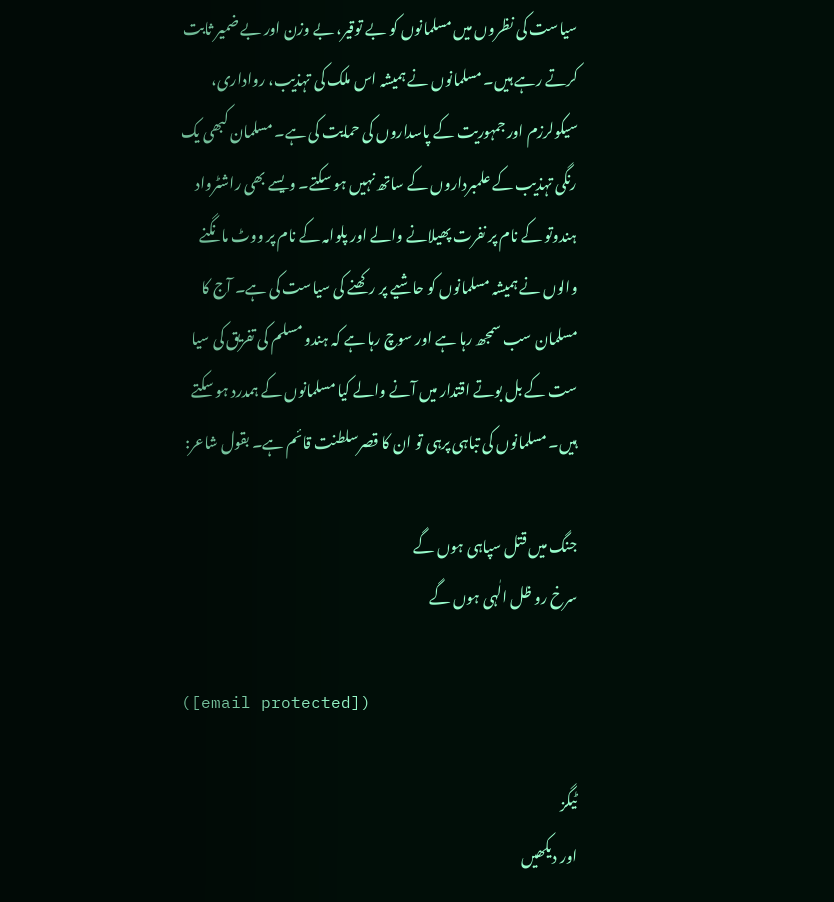سیاست کی نظروں میں مسلمانوں کو بے توقیر، بے وزن اور بے ضمیر ثابت کرتے رہے ہیں۔ مسلمانوں نے ہمیشہ اس ملک کی تہذیب، رواداری، سیکولرزم اور جمہوریت کے پاسداروں کی حمایت کی ہے۔ مسلمان کبھی یک رنگی تہذیب کے علمبرداروں کے ساتھ نہیں ہو سکتے۔ ویسے بھی راشٹرواد ہندوتو کے نام پر نفرت پھیلانے والے اور پلوامہ کے نام پر ووٹ مانگنے والوں نے ہمیشہ مسلمانوں کو حاشیے پر رکھنے کی سیاست کی ہے۔ آج کا مسلمان سب سمجھ رہا ہے اور سوچ رہا ہے کہ ہندو مسلم کی تفریق کی سیا ست کے بل بوتے اقتدار میں آنے والے کیا مسلمانوں کے ہمدرد ہو سکتے ہیں۔ مسلمانوں کی تباہی پرہی تو ان کا قصرسلطنت قائم ہے۔ بقول شاعر:

جنگ میں قتل سپاہی ہوں گے
سرخ رو ظل الٰہی ہوں گے

([email protected])

ٹیگز
اور دیکھیں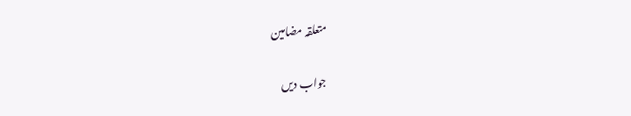متعلقہ مضامین

جواب دیں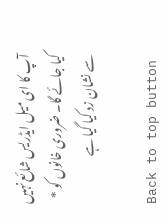آپ کا ای میل ایڈریس شائع نہیں کیا جائے گا۔ ضروری خانوں کو * سے نشان زد کیا گیا ہے

Back to top button